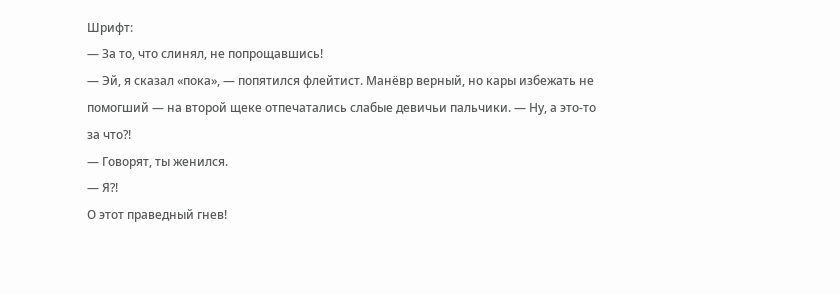Шрифт:
— За то, что слинял, не попрощавшись!
— Эй, я сказал «пока», — попятился флейтист. Манёвр верный, но кары избежать не помогший — на второй щеке отпечатались слабые девичьи пальчики. — Ну, а это-то за что?!
— Говорят, ты женился.
— Я?!
О этот праведный гнев!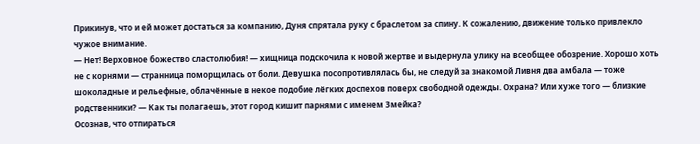Прикинув, что и ей может достаться за компанию, Дуня спрятала руку с браслетом за спину. К сожалению, движение только привлекло чужое внимание.
— Нет! Верховное божество сластолюбия! — хищница подскочила к новой жертве и выдернула улику на всеобщее обозрение. Хорошо хоть не с корнями — странница поморщилась от боли. Девушка посопротивлялась бы, не следуй за знакомой Ливня два амбала — тоже шоколадные и рельефные, облачённые в некое подобие лёгких доспехов поверх свободной одежды. Охрана? Или хуже того — близкие родственники? — Как ты полагаешь, этот город кишит парнями с именем Змейка?
Осознав, что отпираться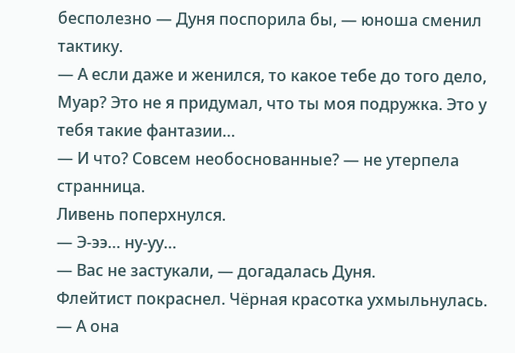бесполезно — Дуня поспорила бы, — юноша сменил тактику.
— А если даже и женился, то какое тебе до того дело, Муар? Это не я придумал, что ты моя подружка. Это у тебя такие фантазии…
— И что? Совсем необоснованные? — не утерпела странница.
Ливень поперхнулся.
— Э-ээ… ну-уу…
— Вас не застукали, — догадалась Дуня.
Флейтист покраснел. Чёрная красотка ухмыльнулась.
— А она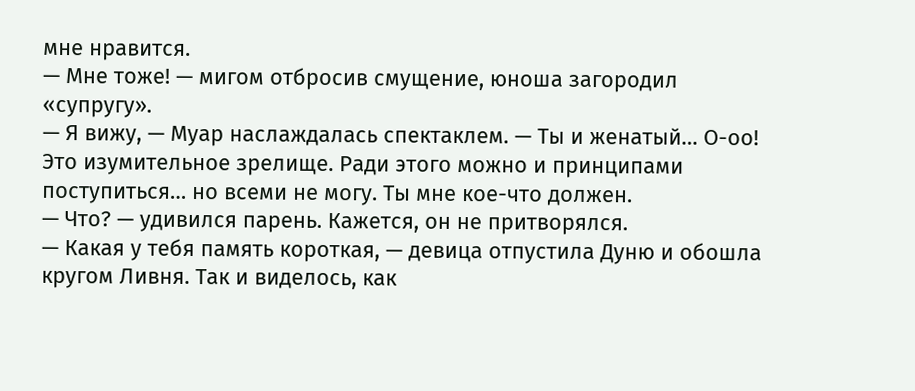мне нравится.
— Мне тоже! — мигом отбросив смущение, юноша загородил «супругу».
— Я вижу, — Муар наслаждалась спектаклем. — Ты и женатый… О-оо! Это изумительное зрелище. Ради этого можно и принципами поступиться… но всеми не могу. Ты мне кое-что должен.
— Что? — удивился парень. Кажется, он не притворялся.
— Какая у тебя память короткая, — девица отпустила Дуню и обошла кругом Ливня. Так и виделось, как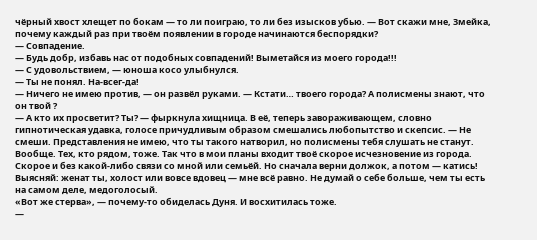чёрный хвост хлещет по бокам — то ли поиграю, то ли без изысков убью. — Вот скажи мне, Змейка, почему каждый раз при твоём появлении в городе начинаются беспорядки?
— Совпадение.
— Будь добр, избавь нас от подобных совпадений! Выметайся из моего города!!!
— С удовольствием, — юноша косо улыбнулся.
— Ты не понял. На-всег-да!
— Ничего не имею против, — он развёл руками. — Кстати… твоего города? А полисмены знают, что он твой ?
— А кто их просветит? Ты? — фыркнула хищница. В её, теперь завораживающем, словно гипнотическая удавка, голосе причудливым образом смешались любопытство и скепсис. — Не смеши. Представления не имею, что ты такого натворил, но полисмены тебя слушать не станут. Вообще. Тех, кто рядом, тоже. Так что в мои планы входит твоё скорое исчезновение из города. Скорое и без какой-либо связи со мной или семьёй. Но сначала верни должок, а потом — катись! Выясняй: женат ты, холост или вовсе вдовец — мне всё равно. Не думай о себе больше, чем ты есть на самом деле, медоголосый.
«Вот же стерва», — почему-то обиделась Дуня. И восхитилась тоже.
—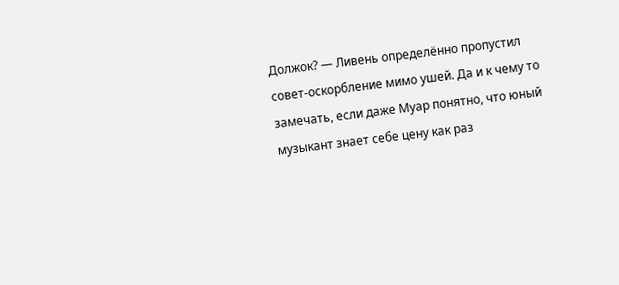Должок? — Ливень определённо пропустил совет-оскорбление мимо ушей. Да и к чему то замечать, если даже Муар понятно, что юный музыкант знает себе цену как раз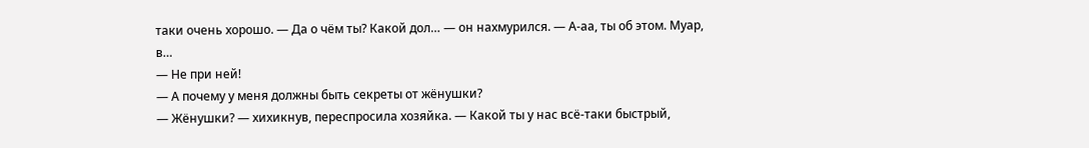таки очень хорошо. — Да о чём ты? Какой дол… — он нахмурился. — А-аа, ты об этом. Муар, в…
— Не при ней!
— А почему у меня должны быть секреты от жёнушки?
— Жёнушки? — хихикнув, переспросила хозяйка. — Какой ты у нас всё-таки быстрый,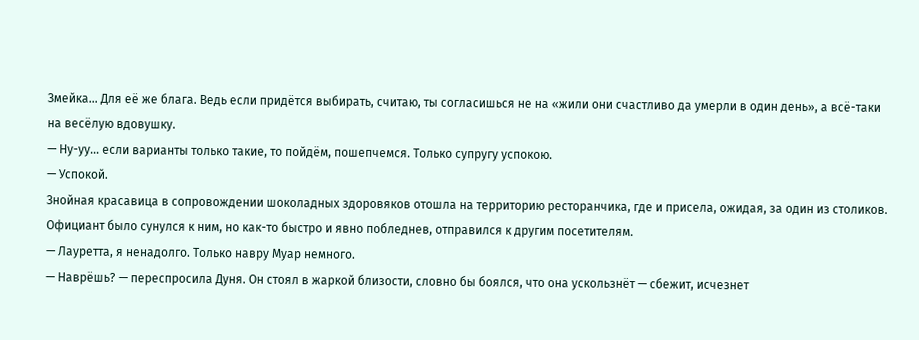Змейка… Для её же блага. Ведь если придётся выбирать, считаю, ты согласишься не на «жили они счастливо да умерли в один день», а всё-таки на весёлую вдовушку.
— Ну-уу… если варианты только такие, то пойдём, пошепчемся. Только супругу успокою.
— Успокой.
Знойная красавица в сопровождении шоколадных здоровяков отошла на территорию ресторанчика, где и присела, ожидая, за один из столиков. Официант было сунулся к ним, но как-то быстро и явно побледнев, отправился к другим посетителям.
— Лауретта, я ненадолго. Только навру Муар немного.
— Наврёшь? — переспросила Дуня. Он стоял в жаркой близости, словно бы боялся, что она ускользнёт — сбежит, исчезнет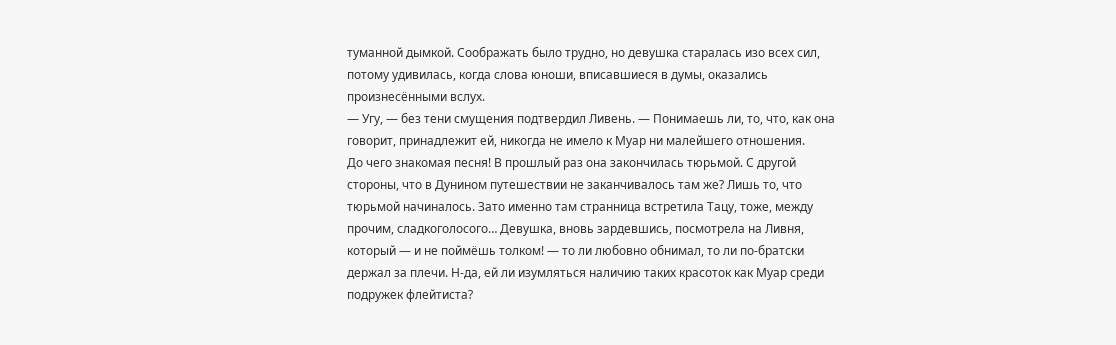туманной дымкой. Соображать было трудно, но девушка старалась изо всех сил, потому удивилась, когда слова юноши, вписавшиеся в думы, оказались произнесёнными вслух.
— Угу, — без тени смущения подтвердил Ливень. — Понимаешь ли, то, что, как она говорит, принадлежит ей, никогда не имело к Муар ни малейшего отношения.
До чего знакомая песня! В прошлый раз она закончилась тюрьмой. С другой стороны, что в Дунином путешествии не заканчивалось там же? Лишь то, что тюрьмой начиналось. Зато именно там странница встретила Тацу, тоже, между прочим, сладкоголосого… Девушка, вновь зардевшись, посмотрела на Ливня, который — и не поймёшь толком! — то ли любовно обнимал, то ли по-братски держал за плечи. Н-да, ей ли изумляться наличию таких красоток как Муар среди подружек флейтиста?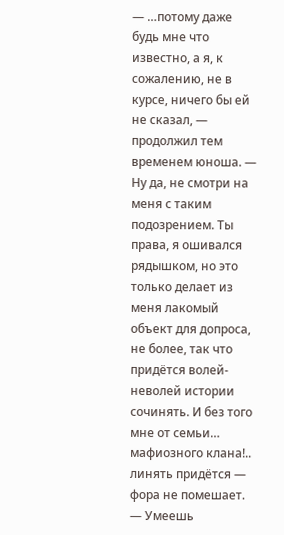— …потому даже будь мне что известно, а я, к сожалению, не в курсе, ничего бы ей не сказал, — продолжил тем временем юноша. — Ну да, не смотри на меня с таким подозрением. Ты права, я ошивался рядышком, но это только делает из меня лакомый объект для допроса, не более, так что придётся волей-неволей истории сочинять. И без того мне от семьи… мафиозного клана!.. линять придётся — фора не помешает.
— Умеешь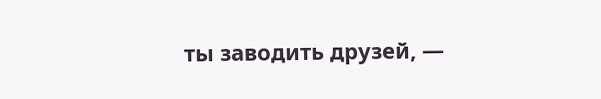ты заводить друзей, —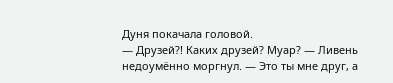Дуня покачала головой.
— Друзей?! Каких друзей? Муар? — Ливень недоумённо моргнул. — Это ты мне друг, а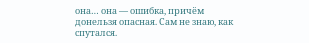она… она — ошибка, причём донельзя опасная. Сам не знаю, как спутался.